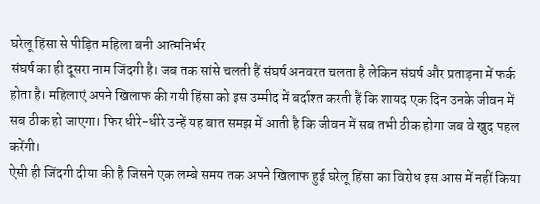घरेलू हिंसा से पीड़ित महिला बनी आत्मनिर्भर
संघर्ष का ही दूसरा नाम जिंदगी है। जब तक सांसे चलती हैं संघर्ष अनवरत चलता है लेकिन संघर्ष और प्रताड़ना में फर्क होता है। महिलाएं अपने खिलाफ की गयी हिंसा को इस उम्मीद में बर्दाश्त करती हैं कि शायद एक दिन उनके जीवन में सब ठीक हो जाएगा। फिर धीरे-धीरे उन्हें यह बात समझ में आती है कि जीवन में सब तभी ठीक होगा जब वे खुद पहल करेंगी।
ऐसी ही जिंदगी दीया की है जिसने एक लम्बे समय तक अपने खिलाफ हुई घरेलू हिंसा का विरोध इस आस में नहीं किया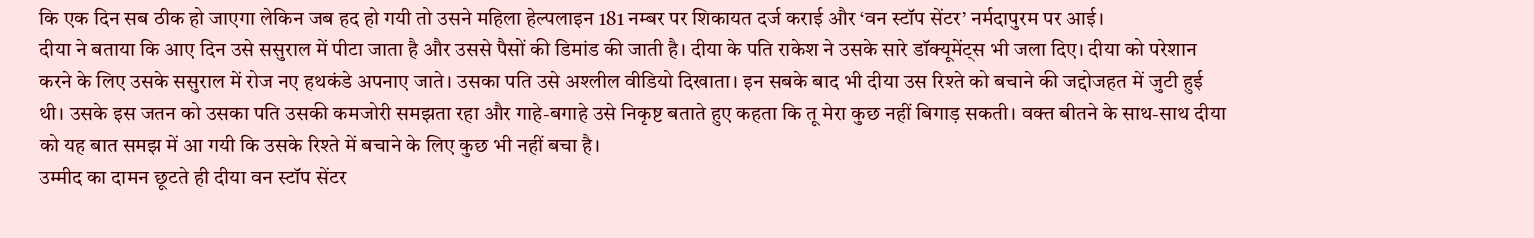कि एक दिन सब ठीक हो जाएगा लेकिन जब हद हो गयी तो उसने महिला हेल्पलाइन 181 नम्बर पर शिकायत दर्ज कराई और ‘वन स्टॉप सेंटर’ नर्मदापुरम पर आई।
दीया ने बताया कि आए दिन उसे ससुराल में पीटा जाता है और उससे पैसों की डिमांड की जाती है। दीया के पति राकेश ने उसके सारे डॉक्यूमेंट्स भी जला दिए। दीया को परेशान करने के लिए उसके ससुराल में रोज नए हथकंडे अपनाए जाते। उसका पति उसे अश्लील वीडियो दिखाता। इन सबके बाद भी दीया उस रिश्ते को बचाने की जद्दोजहत में जुटी हुई थी। उसके इस जतन को उसका पति उसकी कमजोरी समझता रहा और गाहे-बगाहे उसे निकृष्ट बताते हुए कहता कि तू मेरा कुछ नहीं बिगाड़ सकती। वक्त बीतने के साथ-साथ दीया को यह बात समझ में आ गयी कि उसके रिश्ते में बचाने के लिए कुछ भी नहीं बचा है।
उम्मीद का दामन छूटते ही दीया वन स्टॉप सेंटर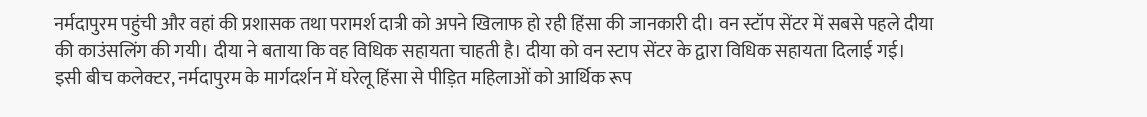नर्मदापुरम पहुंची और वहां की प्रशासक तथा परामर्श दात्री को अपने खिलाफ हो रही हिंसा की जानकारी दी। वन स्टॉप सेंटर में सबसे पहले दीया की काउंसलिंग की गयी। दीया ने बताया कि वह विधिक सहायता चाहती है। दीया को वन स्टाप सेंटर के द्वारा विधिक सहायता दिलाई गई।
इसी बीच कलेक्टर, नर्मदापुरम के मार्गदर्शन में घरेलू हिंसा से पीड़ित महिलाओं को आर्थिक रूप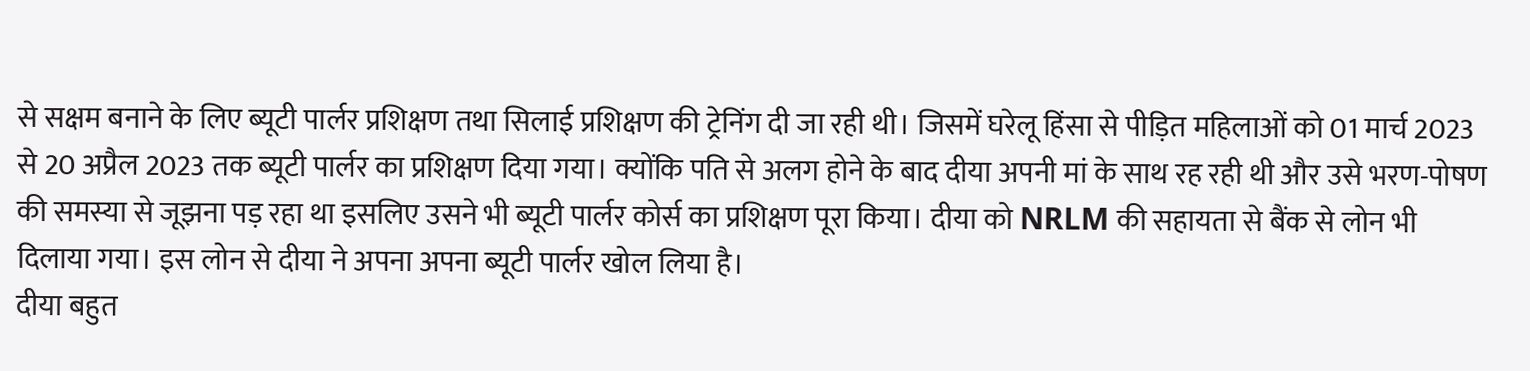से सक्षम बनाने के लिए ब्यूटी पार्लर प्रशिक्षण तथा सिलाई प्रशिक्षण की ट्रेनिंग दी जा रही थी। जिसमें घरेलू हिंसा से पीड़ित महिलाओं को 01 मार्च 2023 से 20 अप्रैल 2023 तक ब्यूटी पार्लर का प्रशिक्षण दिया गया। क्योंकि पति से अलग होने के बाद दीया अपनी मां के साथ रह रही थी और उसे भरण-पोषण की समस्या से जूझना पड़ रहा था इसलिए उसने भी ब्यूटी पार्लर कोर्स का प्रशिक्षण पूरा किया। दीया को NRLM की सहायता से बैंक से लोन भी दिलाया गया। इस लोन से दीया ने अपना अपना ब्यूटी पार्लर खोल लिया है।
दीया बहुत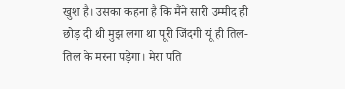खुश है। उसका कहना है कि मैंने सारी उम्मीद ही छोड़ दी थी मुझ लगा था पूरी जिंदगी यूं ही तिल-तिल के मरना पड़ेगा। मेरा पति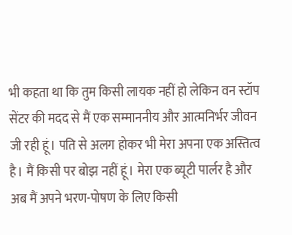भी कहता था कि तुम किसी लायक नहीं हो लेकिन वन स्टॉप सेंटर की मदद से मैं एक सम्माननीय और आत्मनिर्भर जीवन जी रही हूं। पति से अलग होकर भी मेरा अपना एक अस्तित्व है। मैं किसी पर बोझ नहीं हूं। मेरा एक ब्यूटी पार्लर है और अब मैं अपने भरण-पोषण के लिए किसी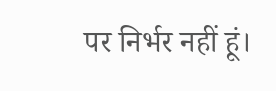पर निर्भर नहीं हूं।